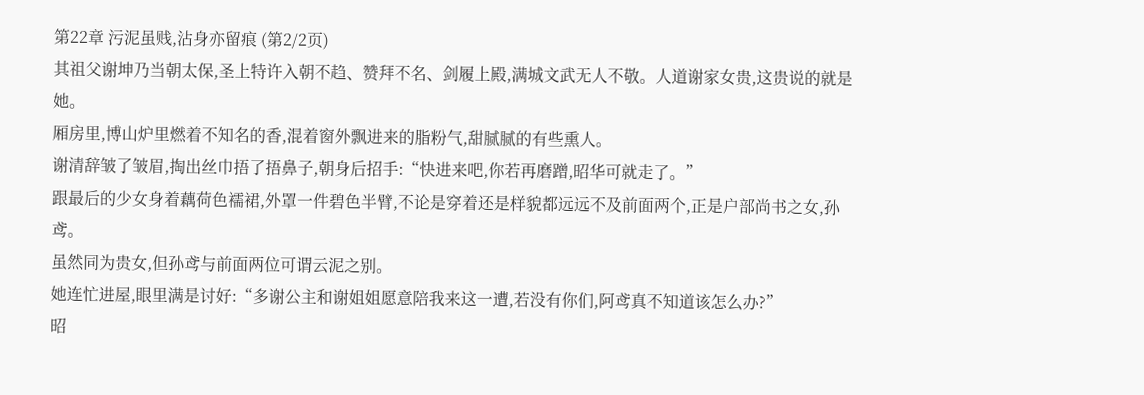第22章 污泥虽贱,沾身亦留痕 (第2/2页)
其祖父谢坤乃当朝太保,圣上特许入朝不趋、赞拜不名、剑履上殿,满城文武无人不敬。人道谢家女贵,这贵说的就是她。
厢房里,博山炉里燃着不知名的香,混着窗外飘进来的脂粉气,甜腻腻的有些熏人。
谢清辞皱了皱眉,掏出丝巾捂了捂鼻子,朝身后招手:“快进来吧,你若再磨蹭,昭华可就走了。”
跟最后的少女身着藕荷色襦裙,外罩一件碧色半臂,不论是穿着还是样貌都远远不及前面两个,正是户部尚书之女,孙鸢。
虽然同为贵女,但孙鸢与前面两位可谓云泥之别。
她连忙进屋,眼里满是讨好:“多谢公主和谢姐姐愿意陪我来这一遭,若没有你们,阿鸢真不知道该怎么办?”
昭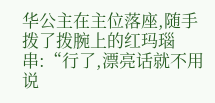华公主在主位落座,随手拨了拨腕上的红玛瑙串:“行了,漂亮话就不用说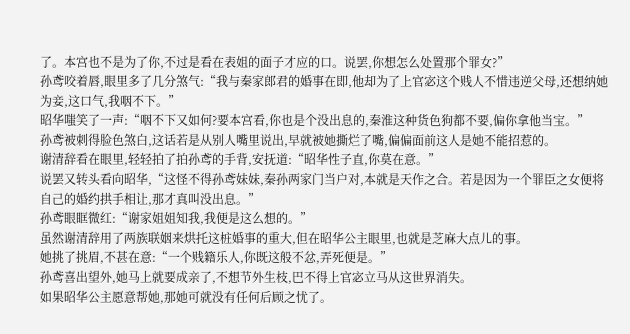了。本宫也不是为了你,不过是看在表姐的面子才应的口。说罢,你想怎么处置那个罪女?”
孙鸢咬着唇,眼里多了几分煞气:“我与秦家郎君的婚事在即,他却为了上官宓这个贱人不惜违逆父母,还想纳她为妾,这口气,我咽不下。”
昭华嗤笑了一声:“咽不下又如何?要本宫看,你也是个没出息的,秦淮这种货色狗都不要,偏你拿他当宝。”
孙鸢被刺得脸色煞白,这话若是从别人嘴里说出,早就被她撕烂了嘴,偏偏面前这人是她不能招惹的。
谢清辞看在眼里,轻轻拍了拍孙鸢的手背,安抚道:“昭华性子直,你莫在意。”
说罢又转头看向昭华,“这怪不得孙鸢妹妹,秦孙两家门当户对,本就是天作之合。若是因为一个罪臣之女便将自己的婚约拱手相让,那才真叫没出息。”
孙鸢眼眶微红:“谢家姐姐知我,我便是这么想的。”
虽然谢清辞用了两族联姻来烘托这桩婚事的重大,但在昭华公主眼里,也就是芝麻大点儿的事。
她挑了挑眉,不甚在意:“一个贱籍乐人,你既这般不忿,弄死便是。”
孙鸢喜出望外,她马上就要成亲了,不想节外生枝,巴不得上官宓立马从这世界消失。
如果昭华公主愿意帮她,那她可就没有任何后顾之忧了。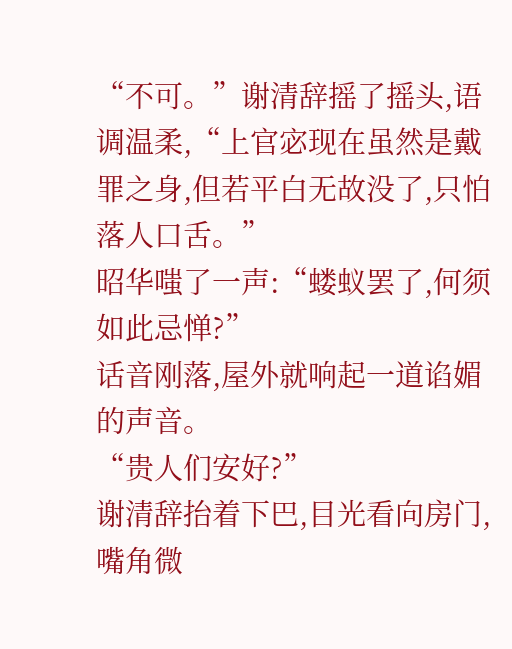“不可。”谢清辞摇了摇头,语调温柔,“上官宓现在虽然是戴罪之身,但若平白无故没了,只怕落人口舌。”
昭华嗤了一声:“蝼蚁罢了,何须如此忌惮?”
话音刚落,屋外就响起一道谄媚的声音。
“贵人们安好?”
谢清辞抬着下巴,目光看向房门,嘴角微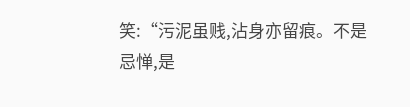笑:“污泥虽贱,沾身亦留痕。不是忌惮,是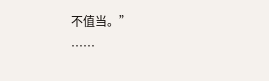不值当。”
……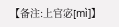【备注:上官宓[mì]】